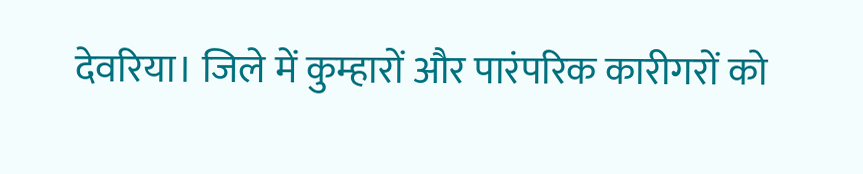देवरिया। जिले में कुम्हारों और पारंपरिक कारीगरों को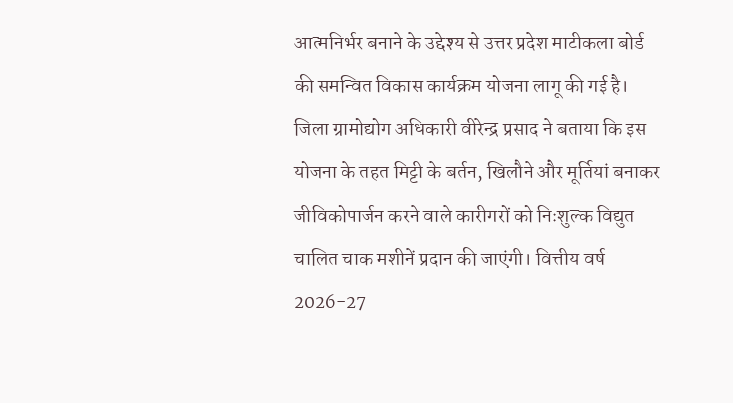आत्मनिर्भर बनाने के उद्देश्य से उत्तर प्रदेश माटीकला बोर्ड की समन्वित विकास कार्यक्रम योजना लागू की गई है।
जिला ग्रामोद्योग अधिकारी वीरेन्द्र प्रसाद ने बताया कि इस योजना के तहत मिट्टी के बर्तन, खिलौने और मूर्तियां बनाकर जीविकोपार्जन करने वाले कारीगरों को निःशुल्क विद्युत चालित चाक मशीनें प्रदान की जाएंगी। वित्तीय वर्ष 2026-27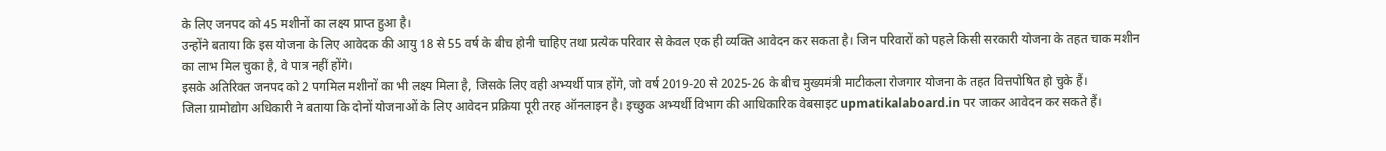के लिए जनपद को 45 मशीनों का लक्ष्य प्राप्त हुआ है।
उन्होंने बताया कि इस योजना के लिए आवेदक की आयु 18 से 55 वर्ष के बीच होनी चाहिए तथा प्रत्येक परिवार से केवल एक ही व्यक्ति आवेदन कर सकता है। जिन परिवारों को पहले किसी सरकारी योजना के तहत चाक मशीन का लाभ मिल चुका है, वे पात्र नहीं होंगे।
इसके अतिरिक्त जनपद को 2 पगमिल मशीनों का भी लक्ष्य मिला है, जिसके लिए वही अभ्यर्थी पात्र होंगे, जो वर्ष 2019-20 से 2025-26 के बीच मुख्यमंत्री माटीकला रोजगार योजना के तहत वित्तपोषित हो चुके हैं।
जिला ग्रामोद्योग अधिकारी ने बताया कि दोनों योजनाओं के लिए आवेदन प्रक्रिया पूरी तरह ऑनलाइन है। इच्छुक अभ्यर्थी विभाग की आधिकारिक वेबसाइट upmatikalaboard.in पर जाकर आवेदन कर सकते हैं।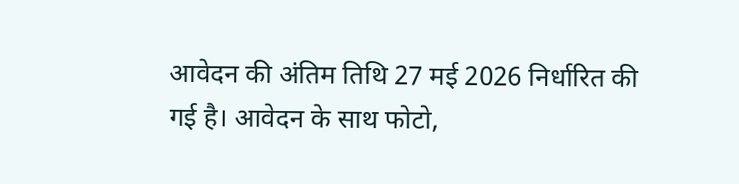आवेदन की अंतिम तिथि 27 मई 2026 निर्धारित की गई है। आवेदन के साथ फोटो,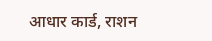आधार कार्ड, राशन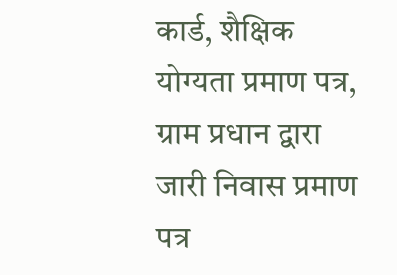कार्ड, शैक्षिक योग्यता प्रमाण पत्र, ग्राम प्रधान द्वारा जारी निवास प्रमाण पत्र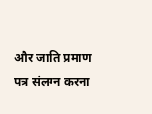और जाति प्रमाण पत्र संलग्न करना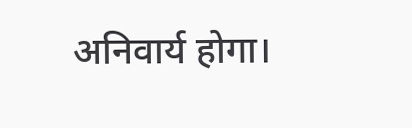अनिवार्य होगा।